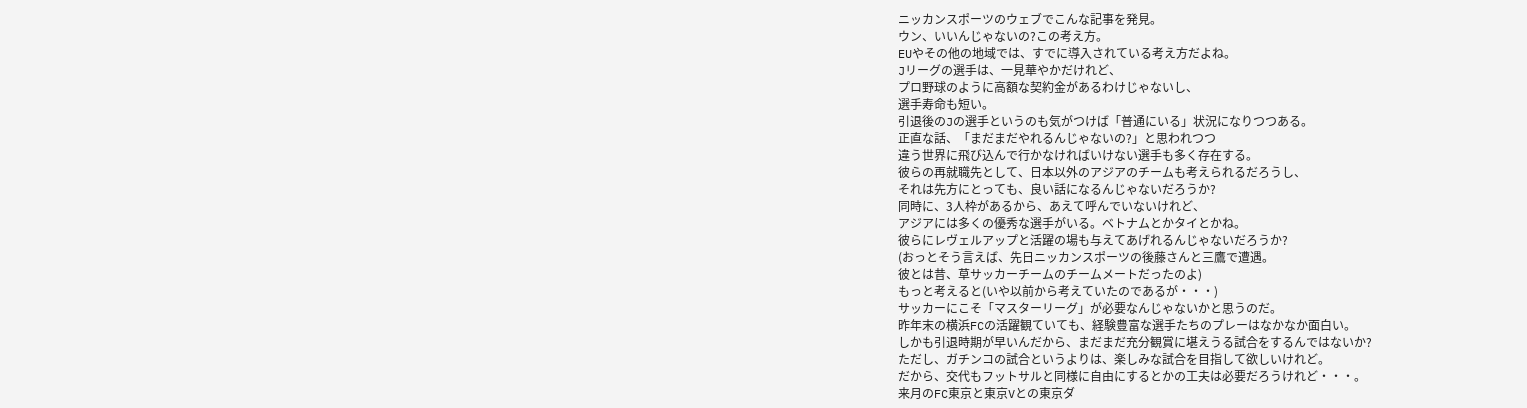ニッカンスポーツのウェブでこんな記事を発見。
ウン、いいんじゃないの?この考え方。
EUやその他の地域では、すでに導入されている考え方だよね。
Jリーグの選手は、一見華やかだけれど、
プロ野球のように高額な契約金があるわけじゃないし、
選手寿命も短い。
引退後のJの選手というのも気がつけば「普通にいる」状況になりつつある。
正直な話、「まだまだやれるんじゃないの?」と思われつつ
違う世界に飛び込んで行かなければいけない選手も多く存在する。
彼らの再就職先として、日本以外のアジアのチームも考えられるだろうし、
それは先方にとっても、良い話になるんじゃないだろうか?
同時に、3人枠があるから、あえて呼んでいないけれど、
アジアには多くの優秀な選手がいる。ベトナムとかタイとかね。
彼らにレヴェルアップと活躍の場も与えてあげれるんじゃないだろうか?
(おっとそう言えば、先日ニッカンスポーツの後藤さんと三鷹で遭遇。
彼とは昔、草サッカーチームのチームメートだったのよ)
もっと考えると(いや以前から考えていたのであるが・・・)
サッカーにこそ「マスターリーグ」が必要なんじゃないかと思うのだ。
昨年末の横浜FCの活躍観ていても、経験豊富な選手たちのプレーはなかなか面白い。
しかも引退時期が早いんだから、まだまだ充分観賞に堪えうる試合をするんではないか?
ただし、ガチンコの試合というよりは、楽しみな試合を目指して欲しいけれど。
だから、交代もフットサルと同様に自由にするとかの工夫は必要だろうけれど・・・。
来月のFC東京と東京Vとの東京ダ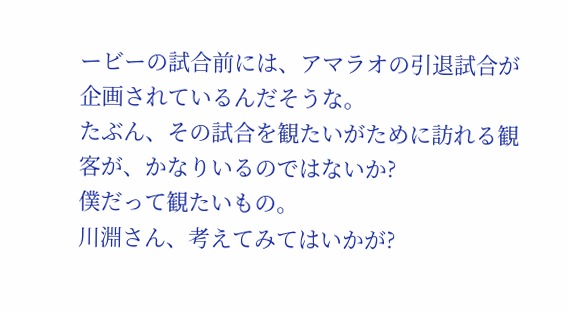ービーの試合前には、アマラオの引退試合が企画されているんだそうな。
たぶん、その試合を観たいがために訪れる観客が、かなりいるのではないか?
僕だって観たいもの。
川淵さん、考えてみてはいかが?